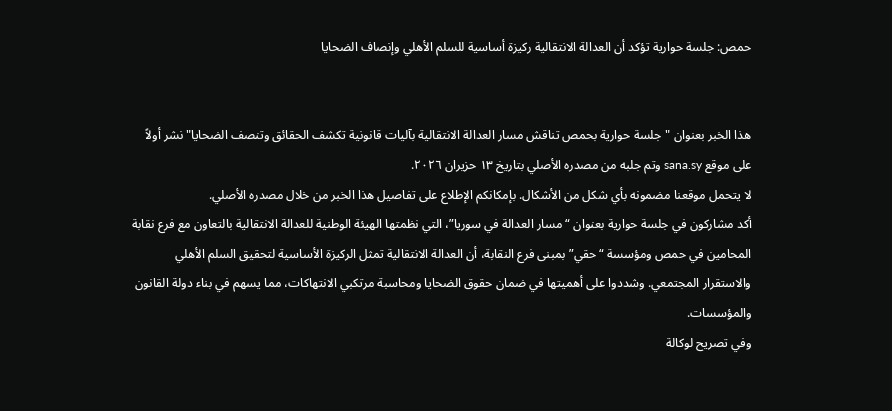حمص: جلسة حوارية تؤكد أن العدالة الانتقالية ركيزة أساسية للسلم الأهلي وإنصاف الضحايا


هذا الخبر بعنوان "جلسة حوارية بحمص تناقش مسار العدالة الانتقالية بآليات قانونية تكشف الحقائق وتنصف الضحايا" نشر أولاً على موقع sana.sy وتم جلبه من مصدره الأصلي بتاريخ ١٣ حزيران ٢٠٢٦.
لا يتحمل موقعنا مضمونه بأي شكل من الأشكال. بإمكانكم الإطلاع على تفاصيل هذا الخبر من خلال مصدره الأصلي.
أكد مشاركون في جلسة حوارية بعنوان “مسار العدالة في سوريا”، التي نظمتها الهيئة الوطنية للعدالة الانتقالية بالتعاون مع فرع نقابة المحامين في حمص ومؤسسة “حقي” بمبنى فرع النقابة، أن العدالة الانتقالية تمثل الركيزة الأساسية لتحقيق السلم الأهلي والاستقرار المجتمعي. وشددوا على أهميتها في ضمان حقوق الضحايا ومحاسبة مرتكبي الانتهاكات، مما يسهم في بناء دولة القانون والمؤسسات.
وفي تصريح لوكالة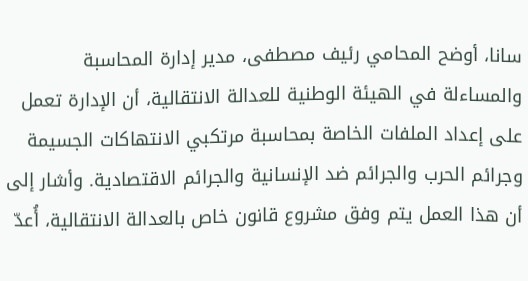سانا، أوضح المحامي رئيف مصطفى، مدير إدارة المحاسبة والمساءلة في الهيئة الوطنية للعدالة الانتقالية، أن الإدارة تعمل على إعداد الملفات الخاصة بمحاسبة مرتكبي الانتهاكات الجسيمة وجرائم الحرب والجرائم ضد الإنسانية والجرائم الاقتصادية. وأشار إلى أن هذا العمل يتم وفق مشروع قانون خاص بالعدالة الانتقالية، أُعدّ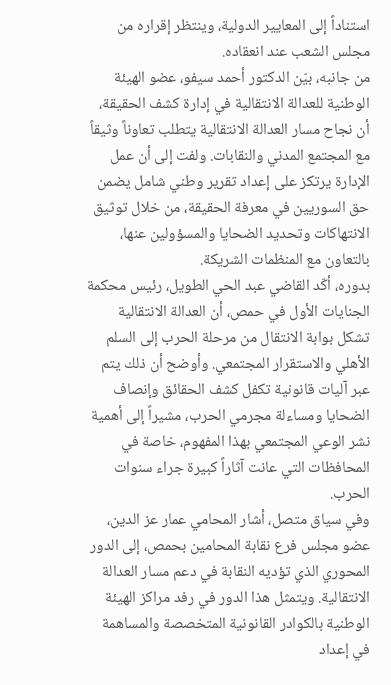استناداً إلى المعايير الدولية، وينتظر إقراره من مجلس الشعب عند انعقاده.
من جانبه، بيّن الدكتور أحمد سيفو، عضو الهيئة الوطنية للعدالة الانتقالية في إدارة كشف الحقيقة، أن نجاح مسار العدالة الانتقالية يتطلب تعاوناً وثيقاً مع المجتمع المدني والنقابات. ولفت إلى أن عمل الإدارة يرتكز على إعداد تقرير وطني شامل يضمن حق السوريين في معرفة الحقيقة، من خلال توثيق الانتهاكات وتحديد الضحايا والمسؤولين عنها، بالتعاون مع المنظمات الشريكة.
بدوره، أكّد القاضي عبد الحي الطويل، رئيس محكمة الجنايات الأول في حمص، أن العدالة الانتقالية تشكل بوابة الانتقال من مرحلة الحرب إلى السلم الأهلي والاستقرار المجتمعي. وأوضح أن ذلك يتم عبر آليات قانونية تكفل كشف الحقائق وإنصاف الضحايا ومساءلة مجرمي الحرب، مشيراً إلى أهمية نشر الوعي المجتمعي بهذا المفهوم، خاصة في المحافظات التي عانت آثاراً كبيرة جراء سنوات الحرب.
وفي سياق متصل، أشار المحامي عمار عز الدين، عضو مجلس فرع نقابة المحامين بحمص، إلى الدور المحوري الذي تؤديه النقابة في دعم مسار العدالة الانتقالية. ويتمثل هذا الدور في رفد مراكز الهيئة الوطنية بالكوادر القانونية المتخصصة والمساهمة في إعداد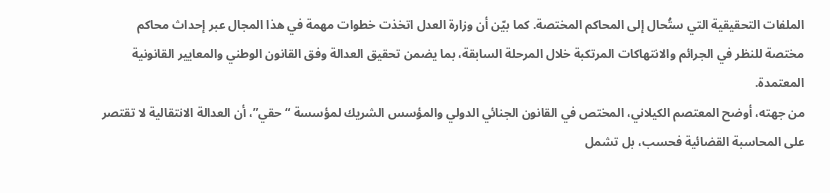الملفات التحقيقية التي ستُحال إلى المحاكم المختصة. كما بيّن أن وزارة العدل اتخذت خطوات مهمة في هذا المجال عبر إحداث محاكم مختصة للنظر في الجرائم والانتهاكات المرتكبة خلال المرحلة السابقة، بما يضمن تحقيق العدالة وفق القانون الوطني والمعايير القانونية المعتمدة.
من جهته، أوضح المعتصم الكيلاني، المختص في القانون الجنائي الدولي والمؤسس الشريك لمؤسسة “حقي”، أن العدالة الانتقالية لا تقتصر على المحاسبة القضائية فحسب، بل تشمل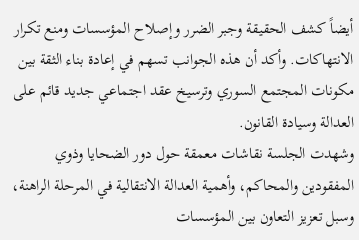أيضاً كشف الحقيقة وجبر الضرر وإصلاح المؤسسات ومنع تكرار الانتهاكات. وأكد أن هذه الجوانب تسهم في إعادة بناء الثقة بين مكونات المجتمع السوري وترسيخ عقد اجتماعي جديد قائم على العدالة وسيادة القانون.
وشهدت الجلسة نقاشات معمقة حول دور الضحايا وذوي المفقودين والمحاكم، وأهمية العدالة الانتقالية في المرحلة الراهنة، وسبل تعزيز التعاون بين المؤسسات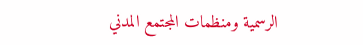الرسمية ومنظمات المجتمع المدني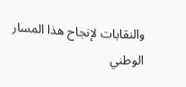والنقابات لإنجاح هذا المسار الوطني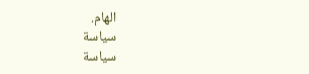الهام.
سياسة
سياسة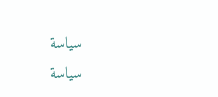سياسة
سياسة